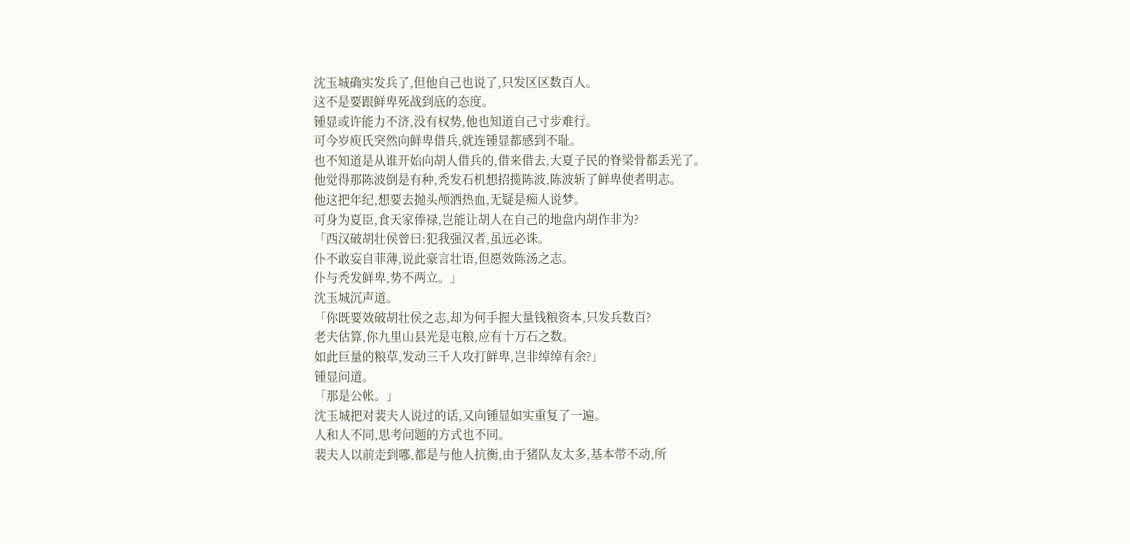沈玉城确实发兵了,但他自己也说了,只发区区数百人。
这不是要跟鲜卑死战到底的态度。
锺显或许能力不济,没有权势,他也知道自己寸步难行。
可今岁庾氏突然向鲜卑借兵,就连锺显都感到不耻。
也不知道是从谁开始向胡人借兵的,借来借去,大夏子民的脊梁骨都丢光了。
他觉得那陈波倒是有种,秃发石机想招揽陈波,陈波斩了鲜卑使者明志。
他这把年纪,想要去抛头颅洒热血,无疑是痴人说梦。
可身为夏臣,食天家俸禄,岂能让胡人在自己的地盘内胡作非为?
「西汉破胡壮侯曾曰:犯我强汉者,虽远必诛。
仆不敢妄自菲薄,说此豪言壮语,但愿效陈汤之志。
仆与秃发鲜卑,势不两立。」
沈玉城沉声道。
「你既要效破胡壮侯之志,却为何手握大量钱粮资本,只发兵数百?
老夫估算,你九里山县光是屯粮,应有十万石之数。
如此巨量的粮草,发动三千人攻打鲜卑,岂非绰绰有余?」
锺显问道。
「那是公帐。」
沈玉城把对裴夫人说过的话,又向锺显如实重复了一遍。
人和人不同,思考问题的方式也不同。
裴夫人以前走到哪,都是与他人抗衡,由于猪队友太多,基本带不动,所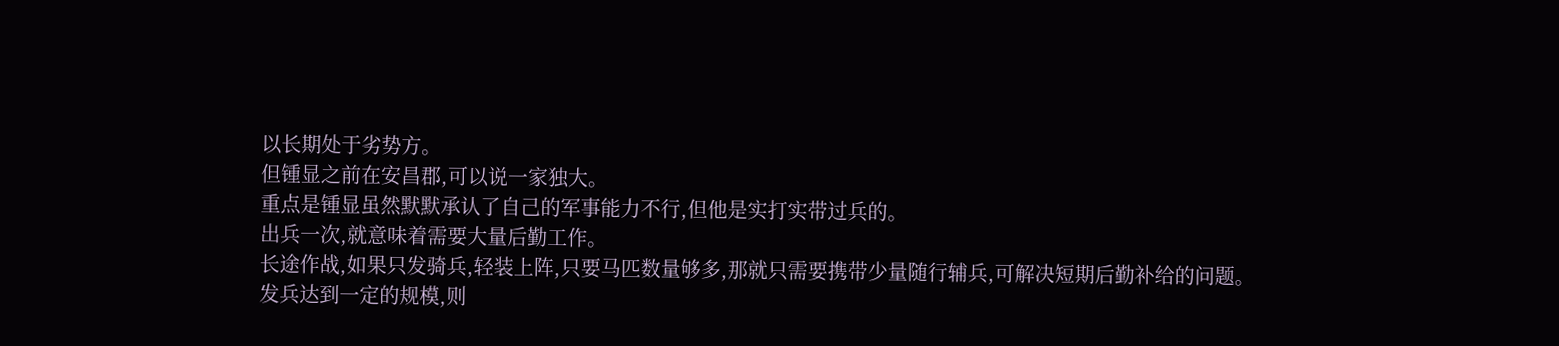以长期处于劣势方。
但锺显之前在安昌郡,可以说一家独大。
重点是锺显虽然默默承认了自己的军事能力不行,但他是实打实带过兵的。
出兵一次,就意味着需要大量后勤工作。
长途作战,如果只发骑兵,轻装上阵,只要马匹数量够多,那就只需要携带少量随行辅兵,可解决短期后勤补给的问题。
发兵达到一定的规模,则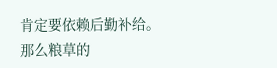肯定要依赖后勤补给。
那么粮草的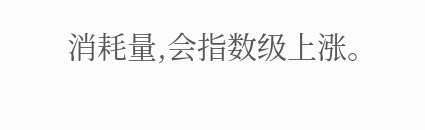消耗量,会指数级上涨。